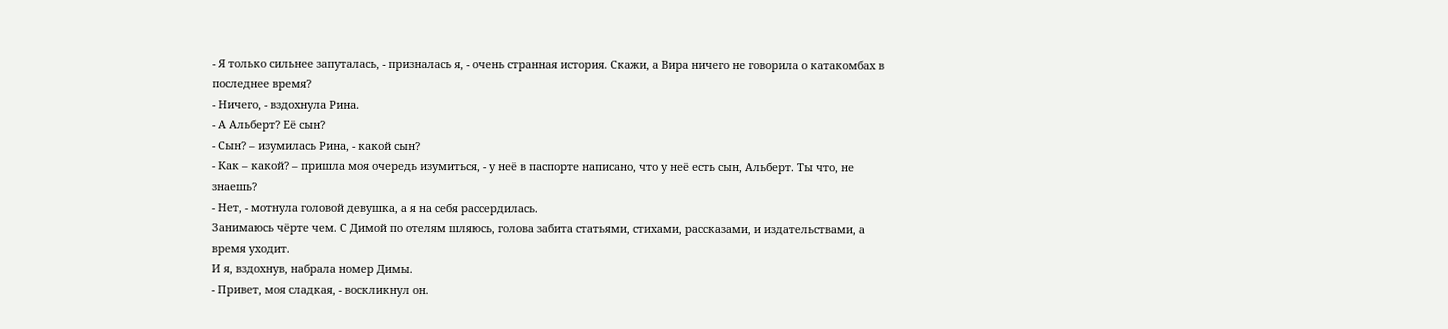- Я только сильнее запуталась, - призналась я, - очень странная история. Скажи, а Вира ничего не говорила о катакомбах в последнее время?
- Ничего, - вздохнула Рина.
- А Альберт? Её сын?
- Сын? – изумилась Рина, - какой сын?
- Как – какой? – пришла моя очередь изумиться, - у неё в паспорте написано, что у неё есть сын, Альберт. Ты что, не знаешь?
- Нет, - мотнула головой девушка, а я на себя рассердилась.
Занимаюсь чёрте чем. С Димой по отелям шляюсь, голова забита статьями, стихами, рассказами, и издательствами, а время уходит.
И я, вздохнув, набрала номер Димы.
- Привет, моя сладкая, - воскликнул он.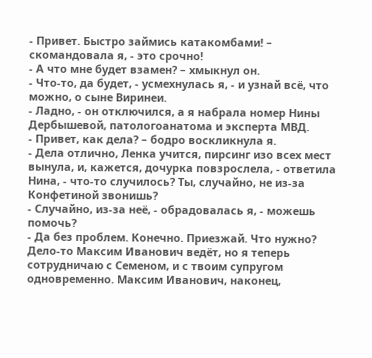- Привет. Быстро займись катакомбами! – скомандовала я, - это срочно!
- А что мне будет взамен? – хмыкнул он.
- Что-то, да будет, - усмехнулась я, - и узнай всё, что можно, о сыне Виринеи.
- Ладно, - он отключился, а я набрала номер Нины
Дербышевой, патологоанатома и эксперта МВД.
- Привет, как дела? – бодро воскликнула я.
- Дела отлично, Ленка учится, пирсинг изо всех мест вынула, и, кажется, дочурка повзрослела, - ответила Нина, - что-то случилось? Ты, случайно, не из-за Конфетиной звонишь?
- Случайно, из-за неё, - обрадовалась я, - можешь помочь?
- Да без проблем. Конечно. Приезжай. Что нужно? Дело-то Максим Иванович ведёт, но я теперь сотрудничаю с Семеном, и с твоим супругом одновременно. Максим Иванович, наконец,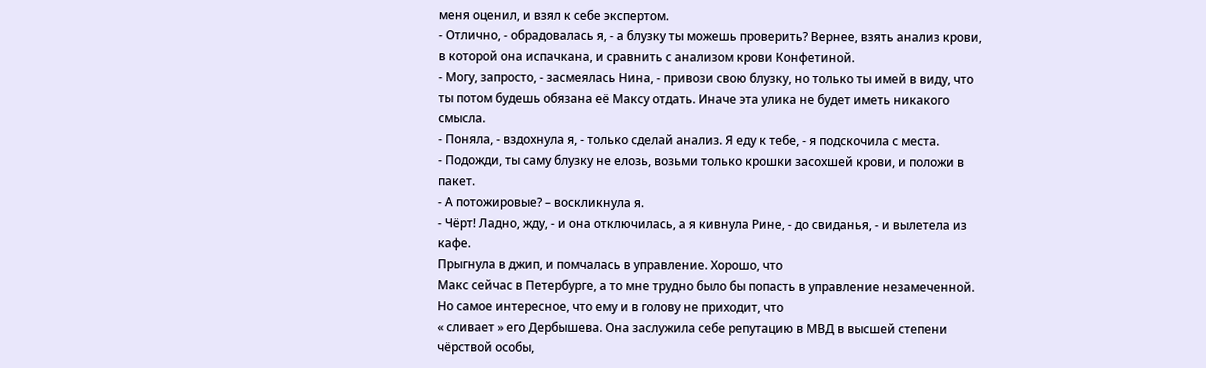меня оценил, и взял к себе экспертом.
- Отлично, - обрадовалась я, - а блузку ты можешь проверить? Вернее, взять анализ крови, в которой она испачкана, и сравнить с анализом крови Конфетиной.
- Могу, запросто, - засмеялась Нина, - привози свою блузку, но только ты имей в виду, что ты потом будешь обязана её Максу отдать. Иначе эта улика не будет иметь никакого смысла.
- Поняла, - вздохнула я, - только сделай анализ. Я еду к тебе, - я подскочила с места.
- Подожди, ты саму блузку не елозь, возьми только крошки засохшей крови, и положи в пакет.
- А потожировые? – воскликнула я.
- Чёрт! Ладно, жду, - и она отключилась, а я кивнула Рине, - до свиданья, - и вылетела из кафе.
Прыгнула в джип, и помчалась в управление. Хорошо, что
Макс сейчас в Петербурге, а то мне трудно было бы попасть в управление незамеченной.
Но самое интересное, что ему и в голову не приходит, что
« сливает » его Дербышева. Она заслужила себе репутацию в МВД в высшей степени чёрствой особы,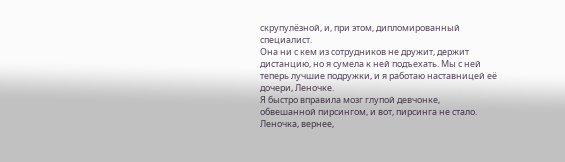скрупулёзной, и, при этом, дипломированный специалист.
Она ни с кем из сотрудников не дружит, держит дистанцию, но я сумела к ней подъехать. Мы с ней теперь лучшие подружки, и я работаю наставницей её дочери, Леночке.
Я быстро вправила мозг глупой девчонке, обвешанной пирсингом, и вот, пирсинга не стало.
Леночка, вернее,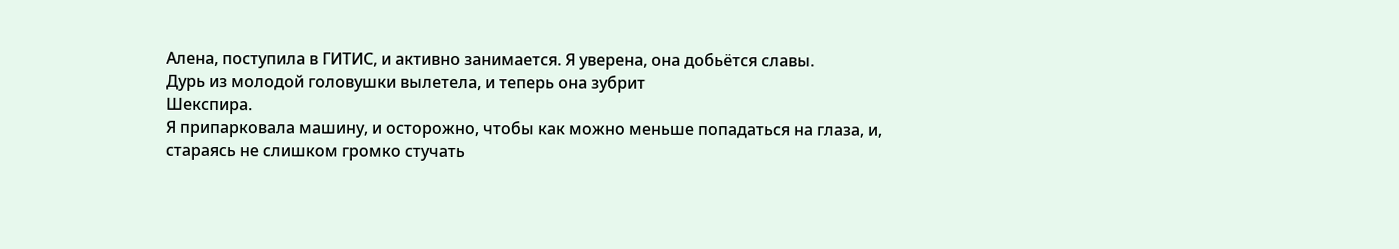Алена, поступила в ГИТИС, и активно занимается. Я уверена, она добьётся славы.
Дурь из молодой головушки вылетела, и теперь она зубрит
Шекспира.
Я припарковала машину, и осторожно, чтобы как можно меньше попадаться на глаза, и, стараясь не слишком громко стучать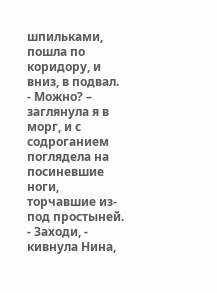шпильками, пошла по коридору, и вниз, в подвал.
- Можно? – заглянула я в морг, и с содроганием поглядела на посиневшие ноги, торчавшие из-под простыней.
- Заходи, - кивнула Нина,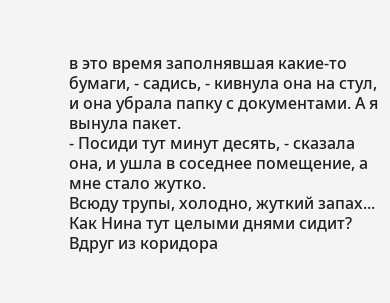в это время заполнявшая какие-то бумаги, - садись, - кивнула она на стул, и она убрала папку с документами. А я вынула пакет.
- Посиди тут минут десять, - сказала она, и ушла в соседнее помещение, а мне стало жутко.
Всюду трупы, холодно, жуткий запах... Как Нина тут целыми днями сидит?
Вдруг из коридора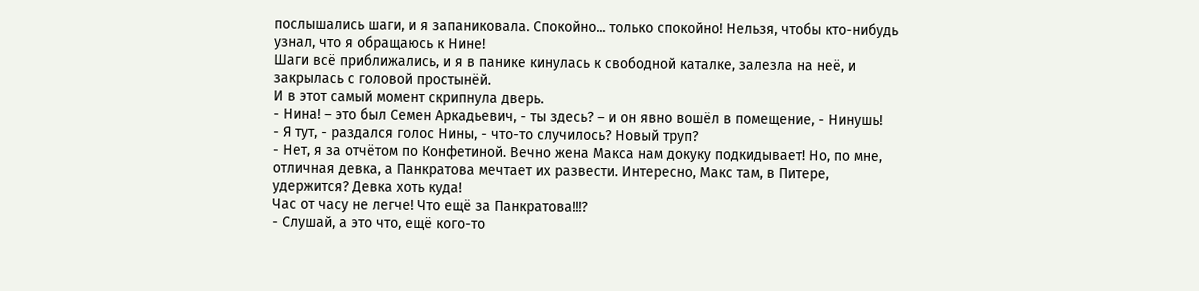послышались шаги, и я запаниковала. Спокойно... только спокойно! Нельзя, чтобы кто-нибудь узнал, что я обращаюсь к Нине!
Шаги всё приближались, и я в панике кинулась к свободной каталке, залезла на неё, и закрылась с головой простынёй.
И в этот самый момент скрипнула дверь.
- Нина! – это был Семен Аркадьевич, - ты здесь? – и он явно вошёл в помещение, - Нинушь!
- Я тут, - раздался голос Нины, - что-то случилось? Новый труп?
- Нет, я за отчётом по Конфетиной. Вечно жена Макса нам докуку подкидывает! Но, по мне, отличная девка, а Панкратова мечтает их развести. Интересно, Макс там, в Питере, удержится? Девка хоть куда!
Час от часу не легче! Что ещё за Панкратова!!!?
- Слушай, а это что, ещё кого-то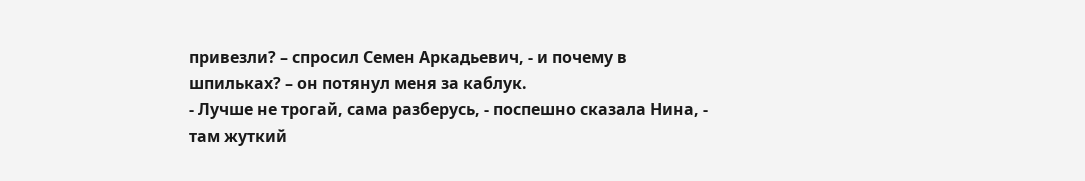привезли? – спросил Семен Аркадьевич, - и почему в шпильках? – он потянул меня за каблук.
- Лучше не трогай, сама разберусь, - поспешно сказала Нина, -
там жуткий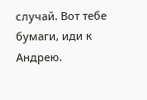случай. Вот тебе бумаги, иди к Андрею.